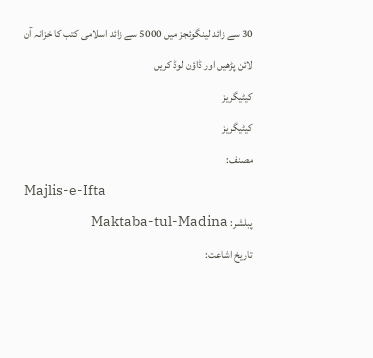30 سے زائد لینگوئجز میں 5000 سے زائد اسلامی کتب کا خزانہ آن لائن پڑھیں اور ڈاؤن لوڈ کریں
کیٹیگریز
کیٹیگریز
مصنف:
Majlis-e-Ifta
پبلشر: Maktaba-tul-Madina
تاریخ اشاعت: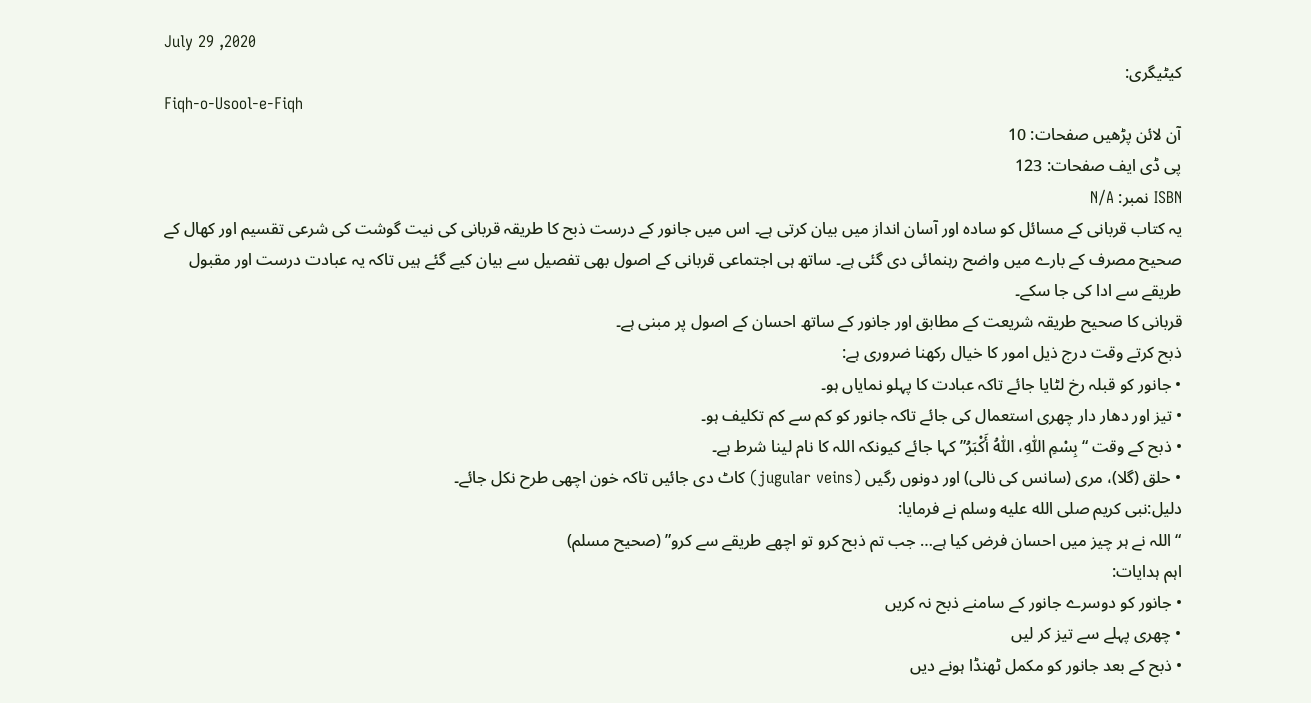July 29 ,2020
کیٹیگری:
Fiqh-o-Usool-e-Fiqh
آن لائن پڑھیں صفحات: 10
پی ڈی ایف صفحات: 123
ISBN نمبر: N/A
یہ کتاب قربانی کے مسائل کو سادہ اور آسان انداز میں بیان کرتی ہے۔ اس میں جانور کے درست ذبح کا طریقہ قربانی کی نیت گوشت کی شرعی تقسیم اور کھال کے صحیح مصرف کے بارے میں واضح رہنمائی دی گئی ہے۔ ساتھ ہی اجتماعی قربانی کے اصول بھی تفصیل سے بیان کیے گئے ہیں تاکہ یہ عبادت درست اور مقبول طریقے سے ادا کی جا سکے۔
قربانی کا صحیح طریقہ شریعت کے مطابق اور جانور کے ساتھ احسان کے اصول پر مبنی ہے۔
ذبح کرتے وقت درج ذیل امور کا خیال رکھنا ضروری ہے:
• جانور کو قبلہ رخ لٹایا جائے تاکہ عبادت کا پہلو نمایاں ہو۔
• تیز اور دھار دار چھری استعمال کی جائے تاکہ جانور کو کم سے کم تکلیف ہو۔
• ذبح کے وقت “بِسْمِ اللّٰهِ، اللّٰهُ أَكْبَرُ” کہا جائے کیونکہ اللہ کا نام لینا شرط ہے۔
• حلق (گلا)، مری (سانس کی نالی) اور دونوں رگیں (jugular veins) کاٹ دی جائیں تاکہ خون اچھی طرح نکل جائے۔
دلیل:نبی کریم صلى الله عليه وسلم نے فرمایا:
“اللہ نے ہر چیز میں احسان فرض کیا ہے… جب تم ذبح کرو تو اچھے طریقے سے کرو” (صحیح مسلم)
اہم ہدایات:
• جانور کو دوسرے جانور کے سامنے ذبح نہ کریں
• چھری پہلے سے تیز کر لیں
• ذبح کے بعد جانور کو مکمل ٹھنڈا ہونے دیں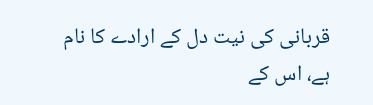قربانی کی نیت دل کے ارادے کا نام ہے، اس کے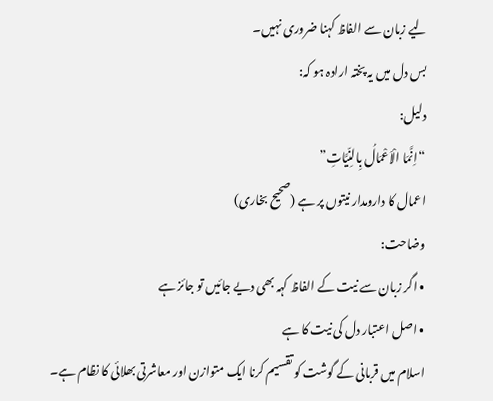لیے زبان سے الفاظ کہنا ضروری نہیں۔
بس دل میں یہ پختہ ارادہ ہو کہ:
دلیل:
“اِنَّمَا الْاَعْمَالُ بِالنِّيَّاتِ”
اعمال کا دارومدار نیتوں پر ہے (صحیح بخاری)
وضاحت:
• اگر زبان سے نیت کے الفاظ کہہ بھی دیے جائیں تو جائز ہے
• اصل اعتبار دل کی نیت کا ہے
اسلام میں قربانی کے گوشت کو تقسیم کرنا ایک متوازن اور معاشرتی بھلائی کا نظام ہے۔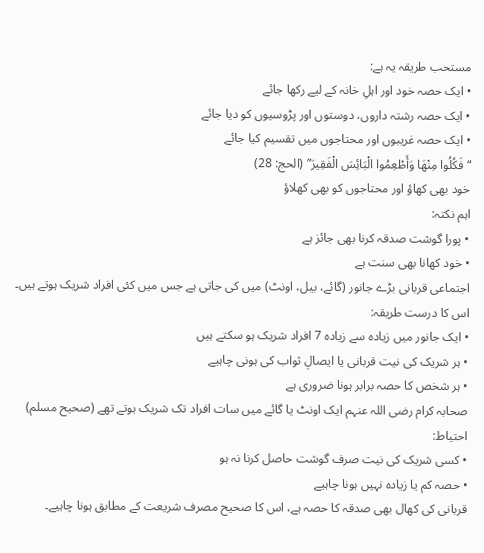مستحب طریقہ یہ ہے:
• ایک حصہ خود اور اہلِ خانہ کے لیے رکھا جائے
• ایک حصہ رشتہ داروں، دوستوں اور پڑوسیوں کو دیا جائے
• ایک حصہ غریبوں اور محتاجوں میں تقسیم کیا جائے
“فَكُلُوا مِنْهَا وَأَطْعِمُوا الْبَائِسَ الْفَقِيرَ” (الحج: 28)
خود بھی کھاؤ اور محتاجوں کو بھی کھلاؤ
اہم نکتہ:
• پورا گوشت صدقہ کرنا بھی جائز ہے
• خود کھانا بھی سنت ہے
اجتماعی قربانی بڑے جانور (گائے، بیل، اونٹ) میں کی جاتی ہے جس میں کئی افراد شریک ہوتے ہیں۔
اس کا درست طریقہ:
• ایک جانور میں زیادہ سے زیادہ 7 افراد شریک ہو سکتے ہیں
• ہر شریک کی نیت قربانی یا ایصالِ ثواب کی ہونی چاہیے
• ہر شخص کا حصہ برابر ہونا ضروری ہے
صحابہ کرام رضی اللہ عنہم ایک اونٹ یا گائے میں سات افراد تک شریک ہوتے تھے (صحیح مسلم)
احتیاط:
• کسی شریک کی نیت صرف گوشت حاصل کرنا نہ ہو
• حصہ کم یا زیادہ نہیں ہونا چاہیے
قربانی کی کھال بھی صدقہ کا حصہ ہے، اس کا صحیح مصرف شریعت کے مطابق ہونا چاہیے۔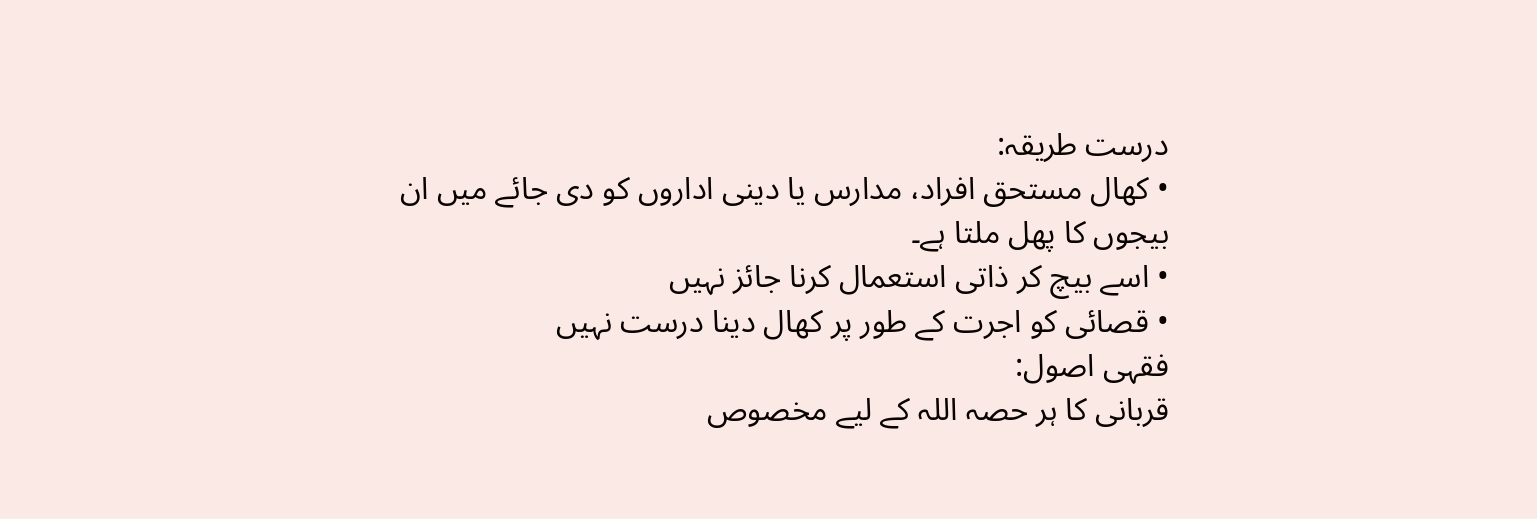درست طریقہ:
• کھال مستحق افراد، مدارس یا دینی اداروں کو دی جائے میں ان بیجوں کا پھل ملتا ہے۔
• اسے بیچ کر ذاتی استعمال کرنا جائز نہیں
• قصائی کو اجرت کے طور پر کھال دینا درست نہیں
فقہی اصول:
قربانی کا ہر حصہ اللہ کے لیے مخصوص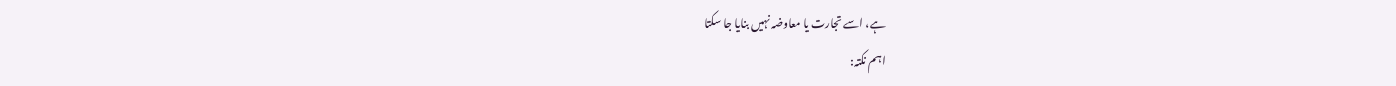ہے، اسے تجارت یا معاوضہ نہیں بنایا جا سکتا
اہم نکتہ: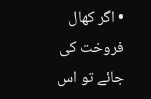• اگر کھال فروخت کی جائے تو اس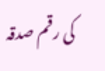کی رقم صدقہ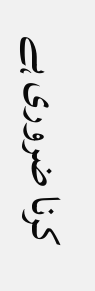کرنا ضروری ہے